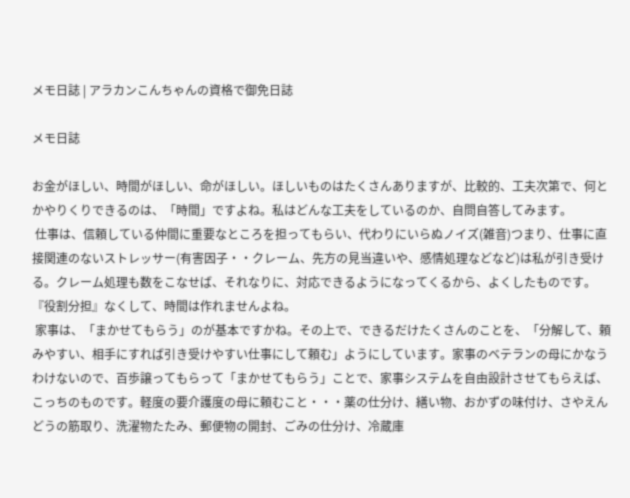メモ日誌 | アラカンこんちゃんの資格で御免日誌

メモ日誌

お金がほしい、時間がほしい、命がほしい。ほしいものはたくさんありますが、比較的、工夫次第で、何とかやりくりできるのは、「時間」ですよね。私はどんな工夫をしているのか、自問自答してみます。
 仕事は、信頼している仲間に重要なところを担ってもらい、代わりにいらぬノイズ(雑音)つまり、仕事に直接関連のないストレッサー(有害因子・・クレーム、先方の見当違いや、感情処理などなど)は私が引き受ける。クレーム処理も数をこなせば、それなりに、対応できるようになってくるから、よくしたものです。『役割分担』なくして、時間は作れませんよね。
 家事は、「まかせてもらう」のが基本ですかね。その上で、できるだけたくさんのことを、「分解して、頼みやすい、相手にすれば引き受けやすい仕事にして頼む」ようにしています。家事のベテランの母にかなうわけないので、百歩譲ってもらって「まかせてもらう」ことで、家事システムを自由設計させてもらえば、こっちのものです。軽度の要介護度の母に頼むこと・・・薬の仕分け、繕い物、おかずの味付け、さやえんどうの筋取り、洗濯物たたみ、郵便物の開封、ごみの仕分け、冷蔵庫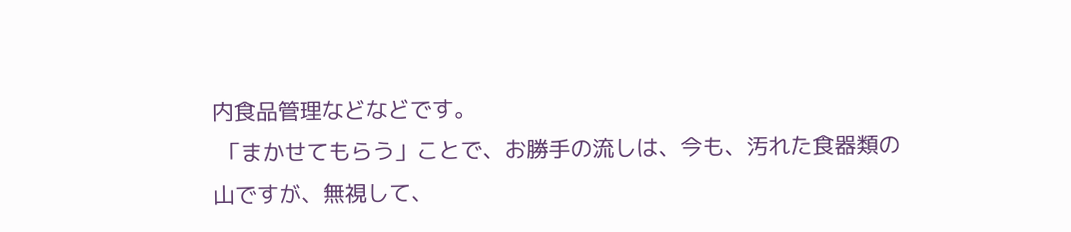内食品管理などなどです。
 「まかせてもらう」ことで、お勝手の流しは、今も、汚れた食器類の山ですが、無視して、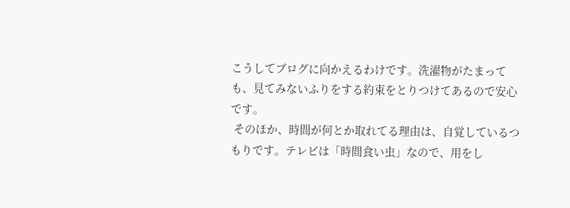こうしてブログに向かえるわけです。洗濯物がたまっても、見てみないふりをする約束をとりつけてあるので安心です。
 そのほか、時間が何とか取れてる理由は、自覚しているつもりです。テレビは「時間食い虫」なので、用をし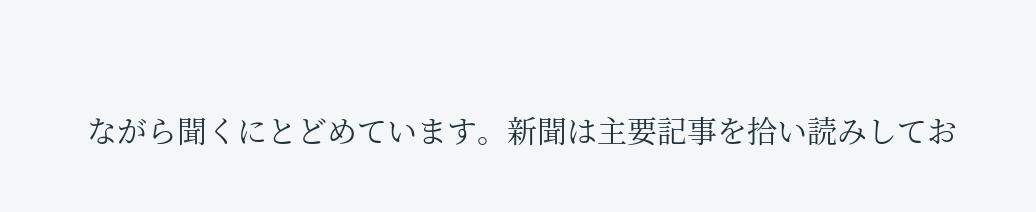ながら聞くにとどめています。新聞は主要記事を拾い読みしてお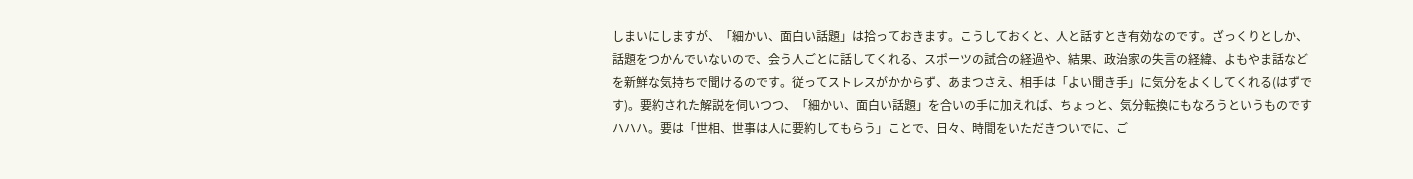しまいにしますが、「細かい、面白い話題」は拾っておきます。こうしておくと、人と話すとき有効なのです。ざっくりとしか、話題をつかんでいないので、会う人ごとに話してくれる、スポーツの試合の経過や、結果、政治家の失言の経緯、よもやま話などを新鮮な気持ちで聞けるのです。従ってストレスがかからず、あまつさえ、相手は「よい聞き手」に気分をよくしてくれる(はずです)。要約された解説を伺いつつ、「細かい、面白い話題」を合いの手に加えれば、ちょっと、気分転換にもなろうというものですハハハ。要は「世相、世事は人に要約してもらう」ことで、日々、時間をいただきついでに、ご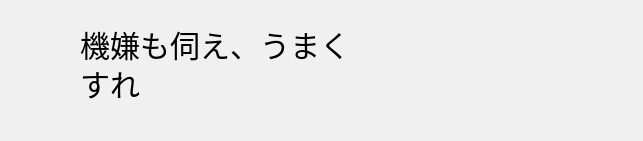機嫌も伺え、うまくすれ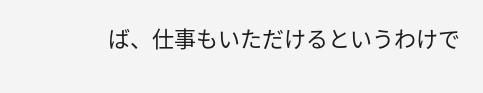ば、仕事もいただけるというわけで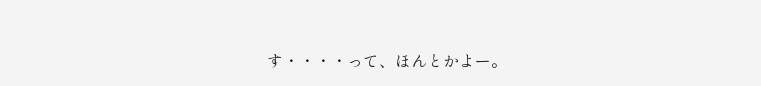す・・・・って、ほんとかよー。